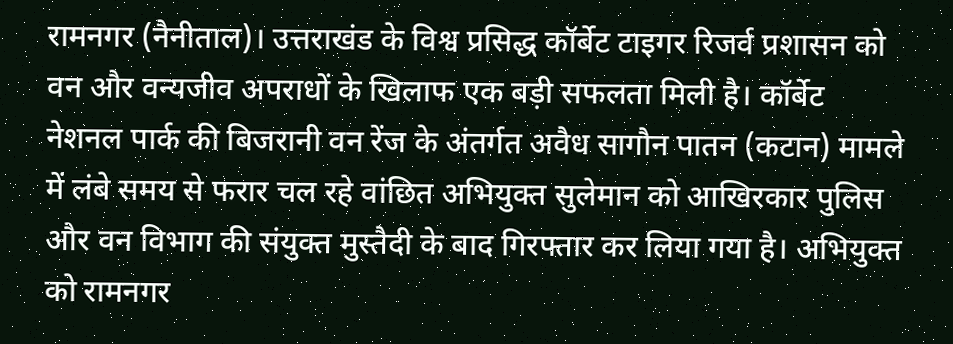रामनगर (नैनीताल)। उत्तराखंड के विश्व प्रसिद्ध कॉर्बेट टाइगर रिजर्व प्रशासन को वन और वन्यजीव अपराधों के खिलाफ एक बड़ी सफलता मिली है। कॉर्बेट नेशनल पार्क की बिजरानी वन रेंज के अंतर्गत अवैध सागौन पातन (कटान) मामले में लंबे समय से फरार चल रहे वांछित अभियुक्त सुलेमान को आखिरकार पुलिस और वन विभाग की संयुक्त मुस्तैदी के बाद गिरफ्तार कर लिया गया है। अभियुक्त को रामनगर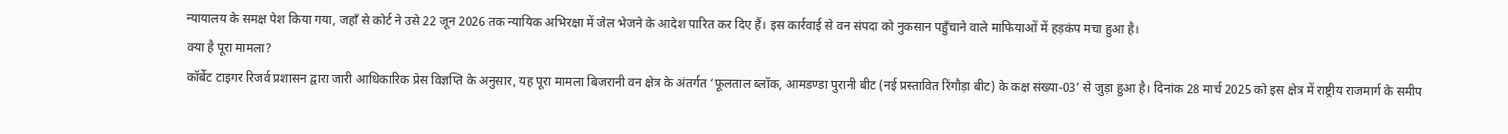न्यायालय के समक्ष पेश किया गया, जहाँ से कोर्ट ने उसे 22 जून 2026 तक न्यायिक अभिरक्षा में जेल भेजने के आदेश पारित कर दिए हैं। इस कार्रवाई से वन संपदा को नुकसान पहुँचाने वाले माफियाओं में हड़कंप मचा हुआ है।
क्या है पूरा मामला?
कॉर्बेट टाइगर रिजर्व प्रशासन द्वारा जारी आधिकारिक प्रेस विज्ञप्ति के अनुसार, यह पूरा मामला बिजरानी वन क्षेत्र के अंतर्गत ‘फूलताल ब्लॉक, आमडण्डा पुरानी बीट (नई प्रस्तावित रिंगौड़ा बीट) के कक्ष संख्या-03’ से जुड़ा हुआ है। दिनांक 28 मार्च 2025 को इस क्षेत्र में राष्ट्रीय राजमार्ग के समीप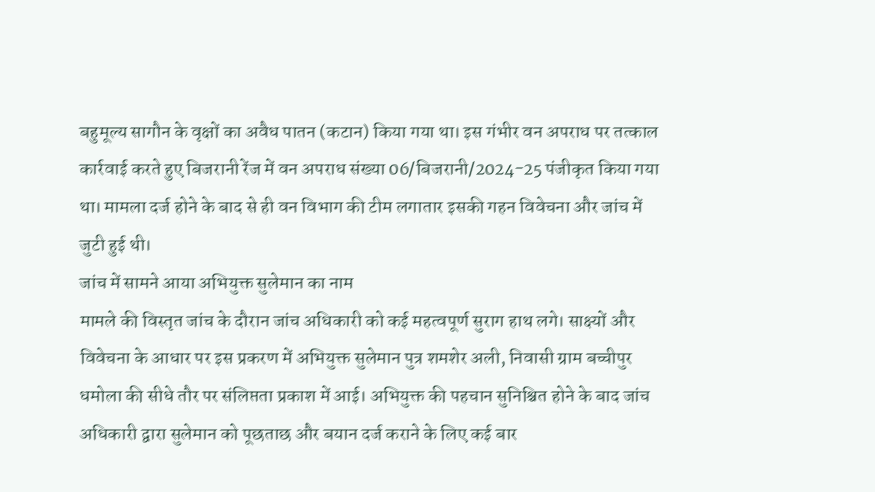बहुमूल्य सागौन के वृक्षों का अवैध पातन (कटान) किया गया था। इस गंभीर वन अपराध पर तत्काल कार्रवाई करते हुए बिजरानी रेंज में वन अपराध संख्या 06/बिजरानी/2024-25 पंजीकृत किया गया था। मामला दर्ज होने के बाद से ही वन विभाग की टीम लगातार इसकी गहन विवेचना और जांच में जुटी हुई थी।
जांच में सामने आया अभियुक्त सुलेमान का नाम
मामले की विस्तृत जांच के दौरान जांच अधिकारी को कई महत्वपूर्ण सुराग हाथ लगे। साक्ष्यों और विवेचना के आधार पर इस प्रकरण में अभियुक्त सुलेमान पुत्र शमशेर अली, निवासी ग्राम बच्चीपुर धमोला की सीधे तौर पर संलिप्तता प्रकाश में आई। अभियुक्त की पहचान सुनिश्चित होने के बाद जांच अधिकारी द्वारा सुलेमान को पूछताछ और बयान दर्ज कराने के लिए कई बार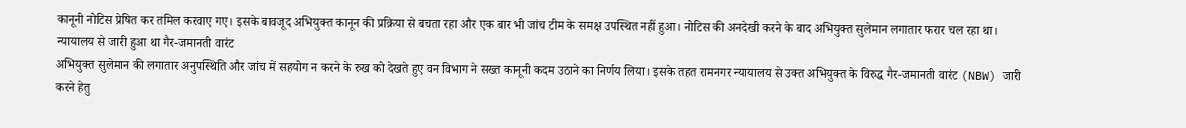कानूनी नोटिस प्रेषित कर तमिल करवाए गए। इसके बावजूद अभियुक्त कानून की प्रक्रिया से बचता रहा और एक बार भी जांच टीम के समक्ष उपस्थित नहीं हुआ। नोटिस की अनदेखी करने के बाद अभियुक्त सुलेमान लगातार फरार चल रहा था।
न्यायालय से जारी हुआ था गैर-जमानती वारंट
अभियुक्त सुलेमान की लगातार अनुपस्थिति और जांच में सहयोग न करने के रुख को देखते हुए वन विभाग ने सख्त कानूनी कदम उठाने का निर्णय लिया। इसके तहत रामनगर न्यायालय से उक्त अभियुक्त के विरुद्ध गैर-जमानती वारंट (NBW) जारी करने हेतु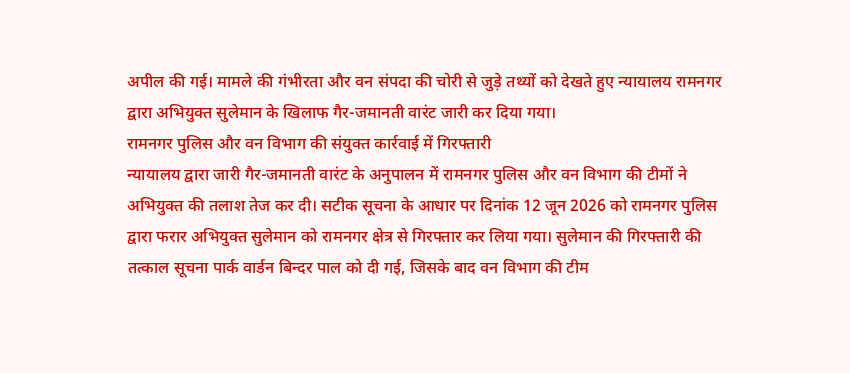अपील की गई। मामले की गंभीरता और वन संपदा की चोरी से जुड़े तथ्यों को देखते हुए न्यायालय रामनगर द्वारा अभियुक्त सुलेमान के खिलाफ गैर-जमानती वारंट जारी कर दिया गया।
रामनगर पुलिस और वन विभाग की संयुक्त कार्रवाई में गिरफ्तारी
न्यायालय द्वारा जारी गैर-जमानती वारंट के अनुपालन में रामनगर पुलिस और वन विभाग की टीमों ने अभियुक्त की तलाश तेज कर दी। सटीक सूचना के आधार पर दिनांक 12 जून 2026 को रामनगर पुलिस द्वारा फरार अभियुक्त सुलेमान को रामनगर क्षेत्र से गिरफ्तार कर लिया गया। सुलेमान की गिरफ्तारी की तत्काल सूचना पार्क वार्डन बिन्दर पाल को दी गई, जिसके बाद वन विभाग की टीम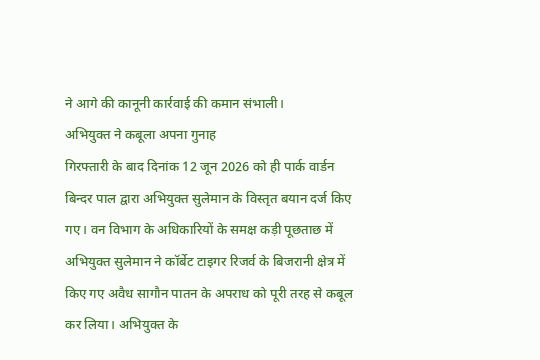ने आगे की कानूनी कार्रवाई की कमान संभाली।
अभियुक्त ने कबूला अपना गुनाह
गिरफ्तारी के बाद दिनांक 12 जून 2026 को ही पार्क वार्डन बिन्दर पाल द्वारा अभियुक्त सुलेमान के विस्तृत बयान दर्ज किए गए। वन विभाग के अधिकारियों के समक्ष कड़ी पूछताछ में अभियुक्त सुलेमान ने कॉर्बेट टाइगर रिजर्व के बिजरानी क्षेत्र में किए गए अवैध सागौन पातन के अपराध को पूरी तरह से कबूल कर लिया। अभियुक्त के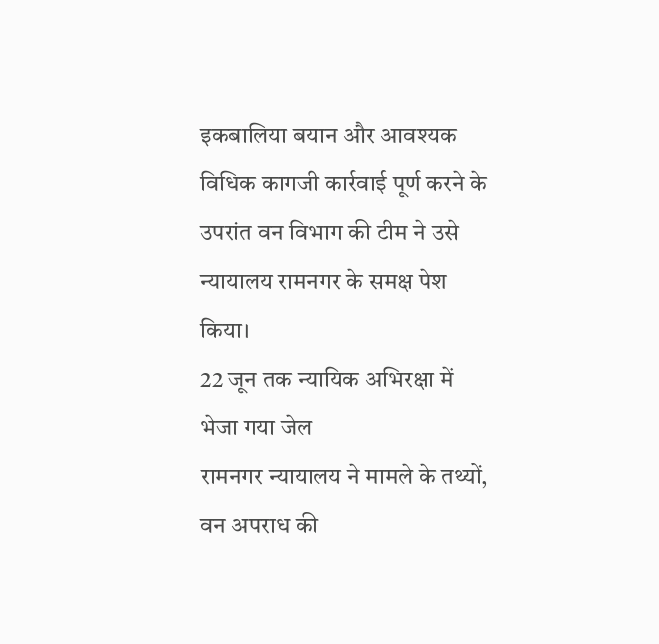इकबालिया बयान और आवश्यक विधिक कागजी कार्रवाई पूर्ण करने के उपरांत वन विभाग की टीम ने उसे न्यायालय रामनगर के समक्ष पेश किया।
22 जून तक न्यायिक अभिरक्षा में भेजा गया जेल
रामनगर न्यायालय ने मामले के तथ्यों, वन अपराध की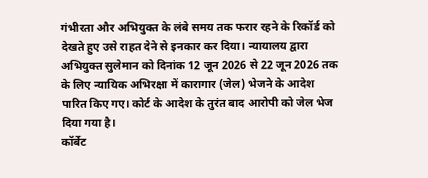गंभीरता और अभियुक्त के लंबे समय तक फरार रहने के रिकॉर्ड को देखते हुए उसे राहत देने से इनकार कर दिया। न्यायालय द्वारा अभियुक्त सुलेमान को दिनांक 12 जून 2026 से 22 जून 2026 तक के लिए न्यायिक अभिरक्षा में कारागार (जेल) भेजने के आदेश पारित किए गए। कोर्ट के आदेश के तुरंत बाद आरोपी को जेल भेज दिया गया है।
कॉर्बेट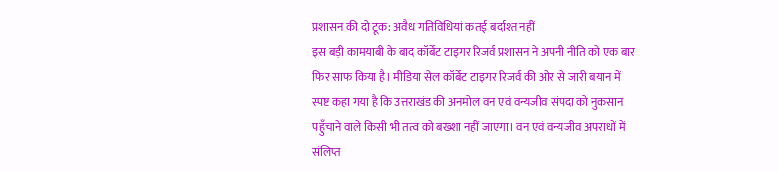प्रशासन की दो टूक: अवैध गतिविधियां कतई बर्दाश्त नहीं
इस बड़ी कामयाबी के बाद कॉर्बेट टाइगर रिजर्व प्रशासन ने अपनी नीति को एक बार फिर साफ किया है। मीडिया सेल कॉर्बेट टाइगर रिजर्व की ओर से जारी बयान में स्पष्ट कहा गया है कि उत्तराखंड की अनमोल वन एवं वन्यजीव संपदा को नुकसान पहुँचाने वाले किसी भी तत्व को बख्शा नहीं जाएगा। वन एवं वन्यजीव अपराधों में संलिप्त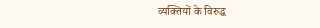व्यक्तियों के विरुद्ध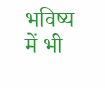भविष्य में भी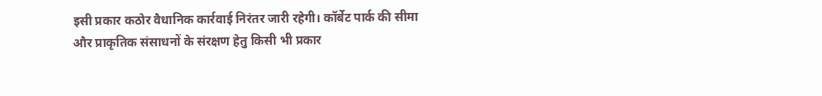इसी प्रकार कठोर वैधानिक कार्रवाई निरंतर जारी रहेगी। कॉर्बेट पार्क की सीमा और प्राकृतिक संसाधनों के संरक्षण हेतु किसी भी प्रकार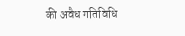की अवैध गतिविधि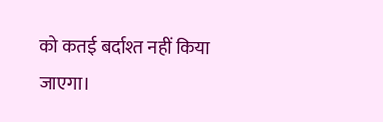को कतई बर्दाश्त नहीं किया जाएगा।